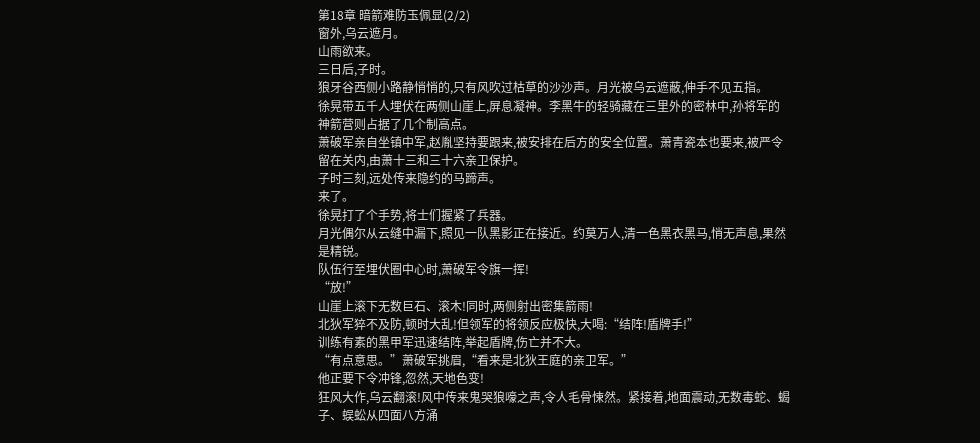第18章 暗箭难防玉佩显(2/2)
窗外,乌云遮月。
山雨欲来。
三日后,子时。
狼牙谷西侧小路静悄悄的,只有风吹过枯草的沙沙声。月光被乌云遮蔽,伸手不见五指。
徐晃带五千人埋伏在两侧山崖上,屏息凝神。李黑牛的轻骑藏在三里外的密林中,孙将军的神箭营则占据了几个制高点。
萧破军亲自坐镇中军,赵胤坚持要跟来,被安排在后方的安全位置。萧青瓷本也要来,被严令留在关内,由萧十三和三十六亲卫保护。
子时三刻,远处传来隐约的马蹄声。
来了。
徐晃打了个手势,将士们握紧了兵器。
月光偶尔从云缝中漏下,照见一队黑影正在接近。约莫万人,清一色黑衣黑马,悄无声息,果然是精锐。
队伍行至埋伏圈中心时,萧破军令旗一挥!
“放!”
山崖上滚下无数巨石、滚木!同时,两侧射出密集箭雨!
北狄军猝不及防,顿时大乱!但领军的将领反应极快,大喝:“结阵!盾牌手!”
训练有素的黑甲军迅速结阵,举起盾牌,伤亡并不大。
“有点意思。”萧破军挑眉,“看来是北狄王庭的亲卫军。”
他正要下令冲锋,忽然,天地色变!
狂风大作,乌云翻滚!风中传来鬼哭狼嚎之声,令人毛骨悚然。紧接着,地面震动,无数毒蛇、蝎子、蜈蚣从四面八方涌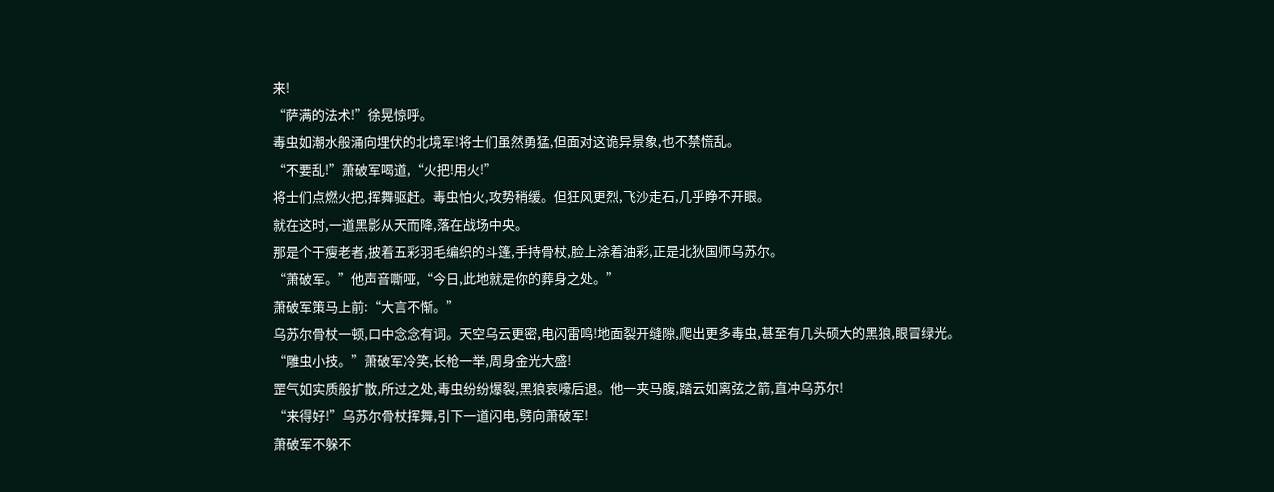来!
“萨满的法术!”徐晃惊呼。
毒虫如潮水般涌向埋伏的北境军!将士们虽然勇猛,但面对这诡异景象,也不禁慌乱。
“不要乱!”萧破军喝道,“火把!用火!”
将士们点燃火把,挥舞驱赶。毒虫怕火,攻势稍缓。但狂风更烈,飞沙走石,几乎睁不开眼。
就在这时,一道黑影从天而降,落在战场中央。
那是个干瘦老者,披着五彩羽毛编织的斗篷,手持骨杖,脸上涂着油彩,正是北狄国师乌苏尔。
“萧破军。”他声音嘶哑,“今日,此地就是你的葬身之处。”
萧破军策马上前:“大言不惭。”
乌苏尔骨杖一顿,口中念念有词。天空乌云更密,电闪雷鸣!地面裂开缝隙,爬出更多毒虫,甚至有几头硕大的黑狼,眼冒绿光。
“雕虫小技。”萧破军冷笑,长枪一举,周身金光大盛!
罡气如实质般扩散,所过之处,毒虫纷纷爆裂,黑狼哀嚎后退。他一夹马腹,踏云如离弦之箭,直冲乌苏尔!
“来得好!”乌苏尔骨杖挥舞,引下一道闪电,劈向萧破军!
萧破军不躲不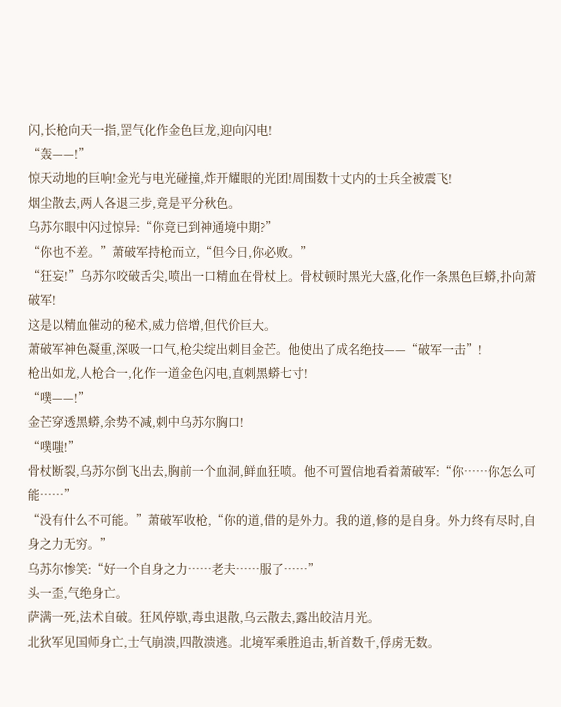闪,长枪向天一指,罡气化作金色巨龙,迎向闪电!
“轰——!”
惊天动地的巨响!金光与电光碰撞,炸开耀眼的光团!周围数十丈内的士兵全被震飞!
烟尘散去,两人各退三步,竟是平分秋色。
乌苏尔眼中闪过惊异:“你竟已到神通境中期?”
“你也不差。”萧破军持枪而立,“但今日,你必败。”
“狂妄!”乌苏尔咬破舌尖,喷出一口精血在骨杖上。骨杖顿时黑光大盛,化作一条黑色巨蟒,扑向萧破军!
这是以精血催动的秘术,威力倍增,但代价巨大。
萧破军神色凝重,深吸一口气,枪尖绽出刺目金芒。他使出了成名绝技——“破军一击”!
枪出如龙,人枪合一,化作一道金色闪电,直刺黑蟒七寸!
“噗——!”
金芒穿透黑蟒,余势不减,刺中乌苏尔胸口!
“噗嗤!”
骨杖断裂,乌苏尔倒飞出去,胸前一个血洞,鲜血狂喷。他不可置信地看着萧破军:“你……你怎么可能……”
“没有什么不可能。”萧破军收枪,“你的道,借的是外力。我的道,修的是自身。外力终有尽时,自身之力无穷。”
乌苏尔惨笑:“好一个自身之力……老夫……服了……”
头一歪,气绝身亡。
萨满一死,法术自破。狂风停歇,毒虫退散,乌云散去,露出皎洁月光。
北狄军见国师身亡,士气崩溃,四散溃逃。北境军乘胜追击,斩首数千,俘虏无数。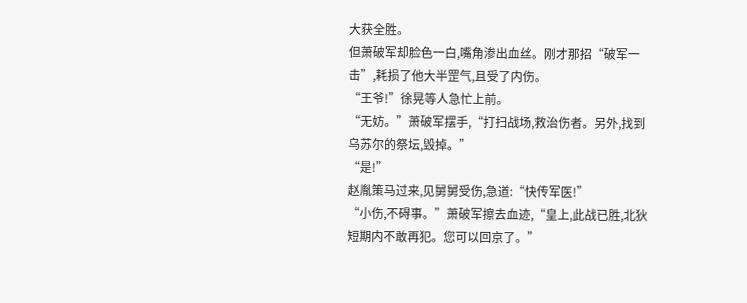大获全胜。
但萧破军却脸色一白,嘴角渗出血丝。刚才那招“破军一击”,耗损了他大半罡气,且受了内伤。
“王爷!”徐晃等人急忙上前。
“无妨。”萧破军摆手,“打扫战场,救治伤者。另外,找到乌苏尔的祭坛,毁掉。”
“是!”
赵胤策马过来,见舅舅受伤,急道:“快传军医!”
“小伤,不碍事。”萧破军擦去血迹,“皇上,此战已胜,北狄短期内不敢再犯。您可以回京了。”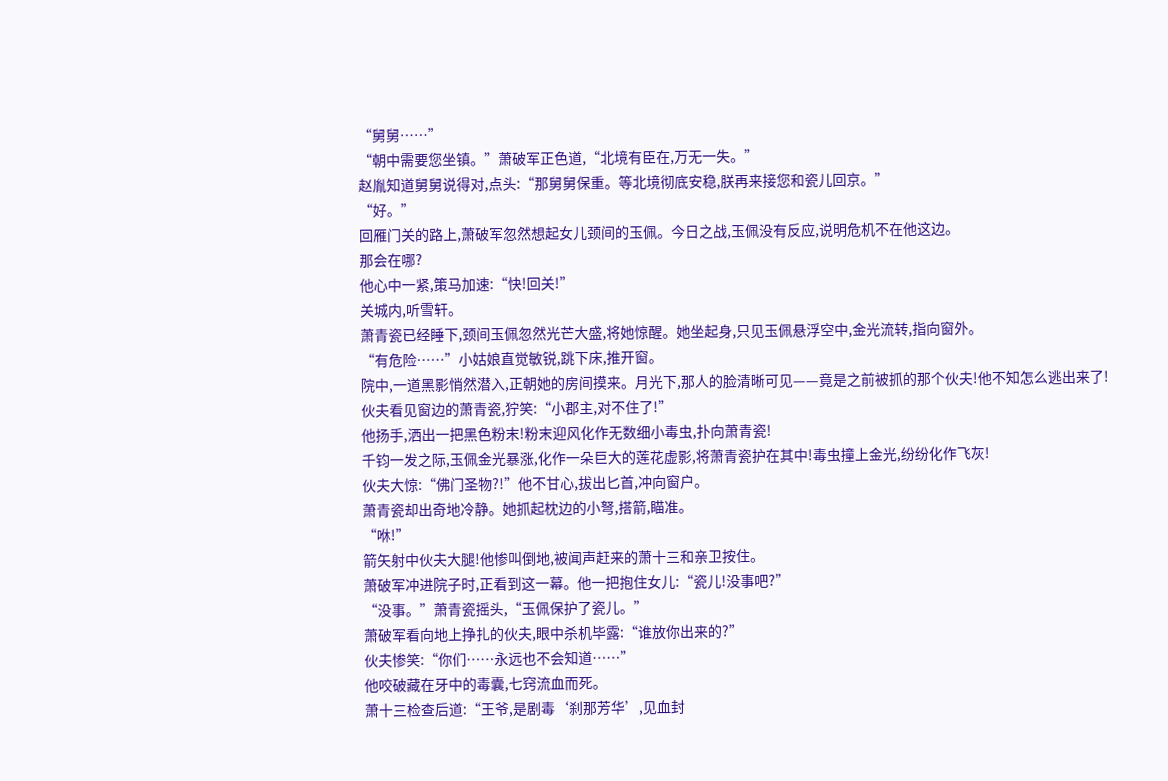“舅舅……”
“朝中需要您坐镇。”萧破军正色道,“北境有臣在,万无一失。”
赵胤知道舅舅说得对,点头:“那舅舅保重。等北境彻底安稳,朕再来接您和瓷儿回京。”
“好。”
回雁门关的路上,萧破军忽然想起女儿颈间的玉佩。今日之战,玉佩没有反应,说明危机不在他这边。
那会在哪?
他心中一紧,策马加速:“快!回关!”
关城内,听雪轩。
萧青瓷已经睡下,颈间玉佩忽然光芒大盛,将她惊醒。她坐起身,只见玉佩悬浮空中,金光流转,指向窗外。
“有危险……”小姑娘直觉敏锐,跳下床,推开窗。
院中,一道黑影悄然潜入,正朝她的房间摸来。月光下,那人的脸清晰可见——竟是之前被抓的那个伙夫!他不知怎么逃出来了!
伙夫看见窗边的萧青瓷,狞笑:“小郡主,对不住了!”
他扬手,洒出一把黑色粉末!粉末迎风化作无数细小毒虫,扑向萧青瓷!
千钧一发之际,玉佩金光暴涨,化作一朵巨大的莲花虚影,将萧青瓷护在其中!毒虫撞上金光,纷纷化作飞灰!
伙夫大惊:“佛门圣物?!”他不甘心,拔出匕首,冲向窗户。
萧青瓷却出奇地冷静。她抓起枕边的小弩,搭箭,瞄准。
“咻!”
箭矢射中伙夫大腿!他惨叫倒地,被闻声赶来的萧十三和亲卫按住。
萧破军冲进院子时,正看到这一幕。他一把抱住女儿:“瓷儿!没事吧?”
“没事。”萧青瓷摇头,“玉佩保护了瓷儿。”
萧破军看向地上挣扎的伙夫,眼中杀机毕露:“谁放你出来的?”
伙夫惨笑:“你们……永远也不会知道……”
他咬破藏在牙中的毒囊,七窍流血而死。
萧十三检查后道:“王爷,是剧毒‘刹那芳华’,见血封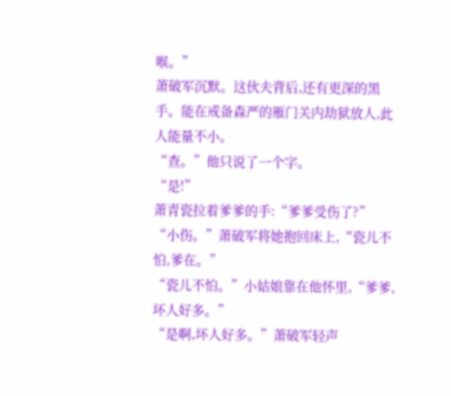喉。”
萧破军沉默。这伙夫背后,还有更深的黑手。能在戒备森严的雁门关内劫狱放人,此人能量不小。
“查。”他只说了一个字。
“是!”
萧青瓷拉着爹爹的手:“爹爹受伤了?”
“小伤。”萧破军将她抱回床上,“瓷儿不怕,爹在。”
“瓷儿不怕。”小姑娘靠在他怀里,“爹爹,坏人好多。”
“是啊,坏人好多。”萧破军轻声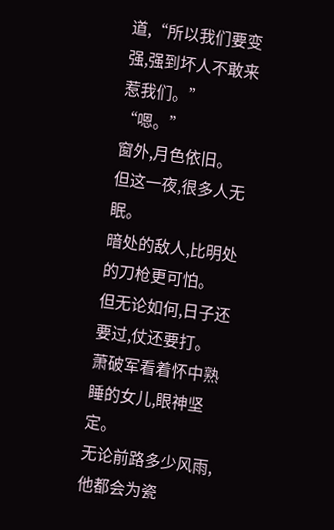道,“所以我们要变强,强到坏人不敢来惹我们。”
“嗯。”
窗外,月色依旧。
但这一夜,很多人无眠。
暗处的敌人,比明处的刀枪更可怕。
但无论如何,日子还要过,仗还要打。
萧破军看着怀中熟睡的女儿,眼神坚定。
无论前路多少风雨,他都会为瓷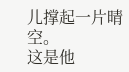儿撑起一片晴空。
这是他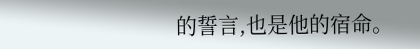的誓言,也是他的宿命。